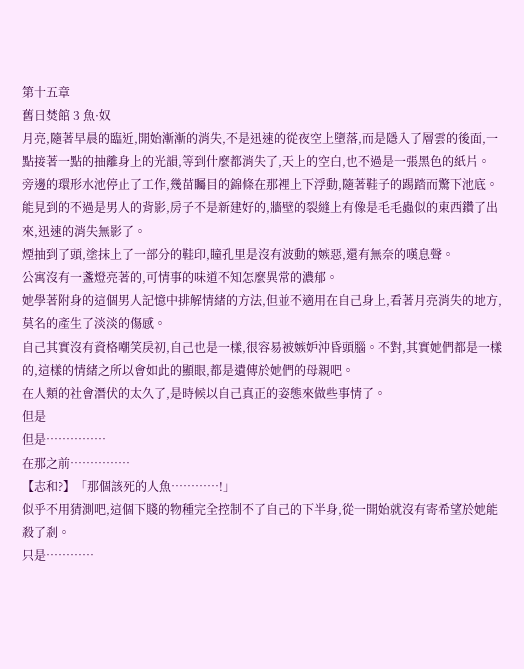第十五章
舊日焚館 3 魚·奴
月亮,隨著早晨的臨近,開始漸漸的消失,不是迅速的從夜空上墮落,而是隱入了層雲的後面,一點接著一點的抽離身上的光韻,等到什麼都消失了,天上的空白,也不過是一張黑色的紙片。
旁邊的環形水池停止了工作,幾苗矚目的錦條在那裡上下浮動,隨著鞋子的踢踏而驚下池底。能見到的不過是男人的背影,房子不是新建好的,牆壁的裂縫上有像是毛毛蟲似的東西鑽了出來,迅速的消失無影了。
煙抽到了頭,塗抹上了一部分的鞋印,瞳孔里是沒有波動的嫉惡,還有無奈的嘆息聲。
公寓沒有一盞燈亮著的,可情事的味道不知怎麼異常的濃郁。
她學著附身的這個男人記憶中排解情緒的方法,但並不適用在自己身上,看著月亮消失的地方,莫名的產生了淡淡的傷感。
自己其實沒有資格嘲笑戾初,自己也是一樣,很容易被嫉妒沖昏頭腦。不對,其實她們都是一樣的,這樣的情緒之所以會如此的顯眼,都是遺傳於她們的母親吧。
在人類的社會潛伏的太久了,是時候以自己真正的姿態來做些事情了。
但是
但是……………
在那之前……………
【志和?】「那個該死的人魚…………!」
似乎不用猜測吧,這個下賤的物種完全控制不了自己的下半身,從一開始就沒有寄希望於她能殺了剎。
只是…………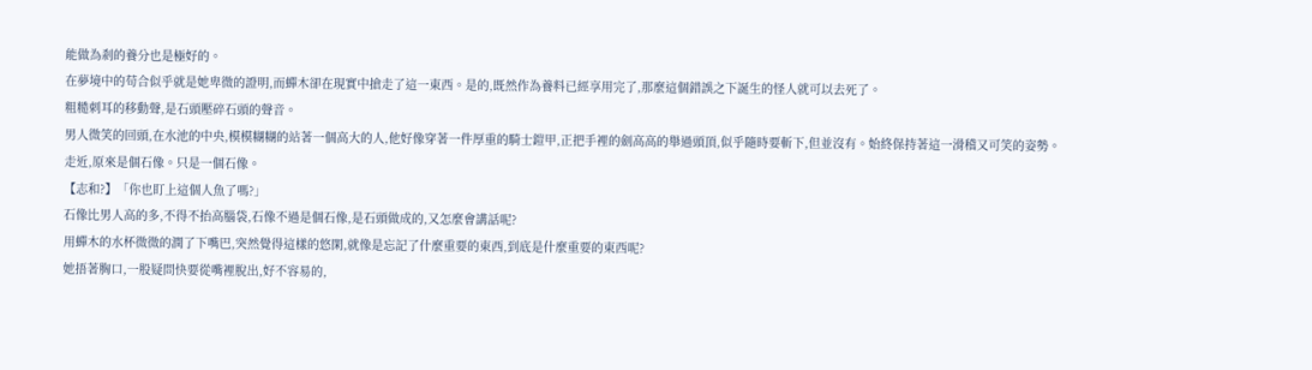能做為剎的養分也是極好的。
在夢境中的苟合似乎就是她卑微的證明,而蟬木卻在現實中搶走了這一東西。是的,既然作為養料已經享用完了,那麼這個錯誤之下誕生的怪人就可以去死了。
粗糙刺耳的移動聲,是石頭壓碎石頭的聲音。
男人微笑的回頭,在水池的中央,模模糊糊的站著一個高大的人,他好像穿著一件厚重的騎士鎧甲,正把手裡的劍高高的舉過頭頂,似乎隨時要斬下,但並沒有。始終保持著這一滑稽又可笑的姿勢。
走近,原來是個石像。只是一個石像。
【志和?】「你也盯上這個人魚了嗎?」
石像比男人高的多,不得不抬高腦袋,石像不過是個石像,是石頭做成的,又怎麼會講話呢?
用蟬木的水杯微微的潤了下嘴巴,突然覺得這樣的悠閑,就像是忘記了什麼重要的東西,到底是什麼重要的東西呢?
她捂著胸口,一股疑問快要從嘴裡脫出,好不容易的,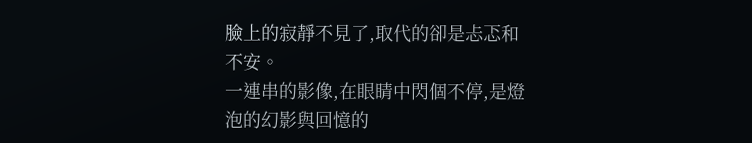臉上的寂靜不見了,取代的卻是忐忑和不安。
一連串的影像,在眼睛中閃個不停,是燈泡的幻影與回憶的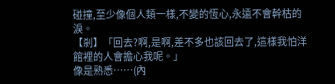碰撞,至少像個人類一樣,不變的恆心,永遠不會幹枯的淚。
【剎】「回去?啊,是啊,差不多也該回去了,這樣我怕洋館裡的人會擔心我呢。」
像是熟悉……(內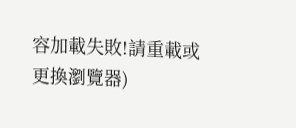容加載失敗!請重載或更換瀏覽器)